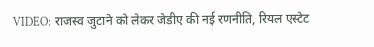VIDEO: राजस्व जुटाने को लेकर जेडीए की नई रणनीति, रियल एस्टेट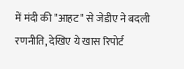में मंदी की "आहट" से जेडीए ने बदली रणनीति, देखिए ये खास रिपोर्ट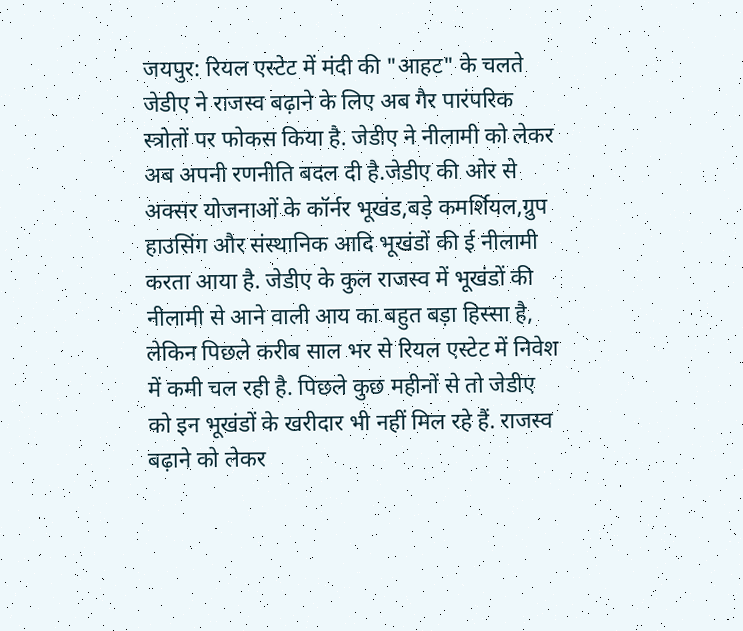जयपुर: रियल एस्टेट में मंदी की "आहट" के चलते जेडीए ने राजस्व बढ़ाने के लिए अब गैर पारंपरिक स्त्रोतों पर फोकस किया है. जेडीए ने नीलामी को लेकर अब अपनी रणनीति बदल दी है.जेडीए की ओर से अक्सर योजनाओं के कॉर्नर भूखंड,बड़े कमर्शियल,ग्रुप हाउसिंग और संस्थानिक आदि भूखंडों की ई नीलामी करता आया है. जेडीए के कुल राजस्व में भूखंडों की नीलामी से आने वाली आय का बहुत बड़ा हिस्सा है, लेकिन पिछले करीब साल भर से रियल एस्टेट में निवेश में कमी चल रही है. पिछले कुछ महीनों से तो जेडीए को इन भूखंडों के खरीदार भी नहीं मिल रहे हैं. राजस्व बढ़ाने को लेकर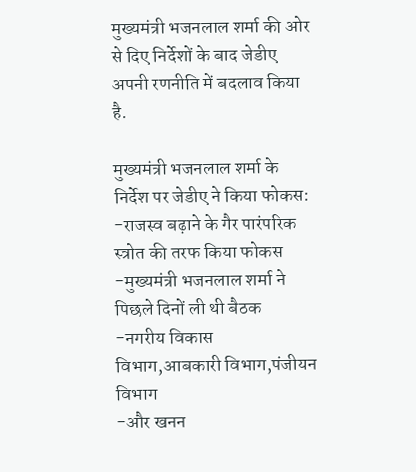मुख्यमंत्री भजनलाल शर्मा की ओर से दिए निर्देशों के बाद जेडीए अपनी रणनीति में बदलाव किया है.

मुख्यमंत्री भजनलाल शर्मा के निर्देश पर जेडीए ने किया फोकस:
-राजस्व बढ़ाने के गैर पारंपरिक स्त्रोत की तरफ किया फोकस
-मुख्यमंत्री भजनलाल शर्मा ने पिछले दिनों ली थी बैठक
-नगरीय विकास विभाग,आबकारी विभाग,पंजीयन विभाग
-और खनन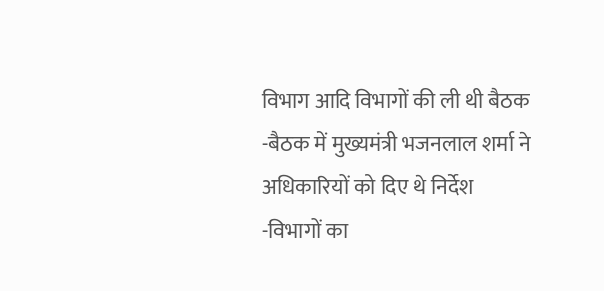विभाग आदि विभागों की ली थी बैठक
-बैठक में मुख्यमंत्री भजनलाल शर्मा ने अधिकारियों को दिए थे निर्देश
-विभागों का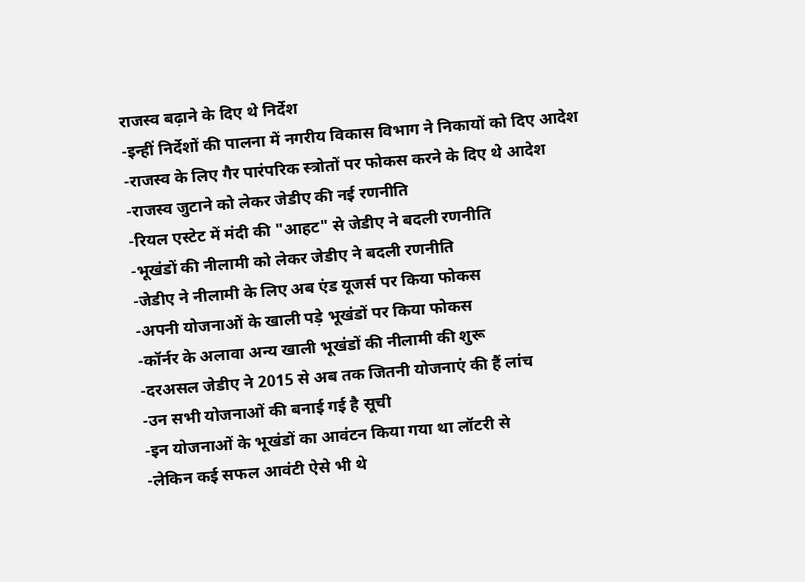राजस्व बढ़ाने के दिए थे निर्देश
-इन्हीं निर्देशों की पालना में नगरीय विकास विभाग ने निकायों को दिए आदेश
-राजस्व के लिए गैर पारंपरिक स्त्रोतों पर फोकस करने के दिए थे आदेश
-राजस्व जुटाने को लेकर जेडीए की नई रणनीति
-रियल एस्टेट में मंदी की "आहट" से जेडीए ने बदली रणनीति
-भूखंडों की नीलामी को लेकर जेडीए ने बदली रणनीति
-जेडीए ने नीलामी के लिए अब एंड यूजर्स पर किया फोकस
-अपनी योजनाओं के खाली पड़े भूखंडों पर किया फोकस
-कॉर्नर के अलावा अन्य खाली भूखंडों की नीलामी की शुरू
-दरअसल जेडीए ने 2015 से अब तक जितनी योजनाएं की हैं लांच
-उन सभी योजनाओं की बनाई गई है सूची
-इन योजनाओं के भूखंडों का आवंटन किया गया था लॉटरी से
-लेकिन कई सफल आवंटी ऐसे भी थे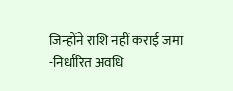जिन्होंने राशि नहीं कराई जमा
-निर्धारित अवधि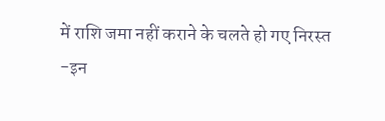में राशि जमा नहीं कराने के चलते हो गए निरस्त
-इन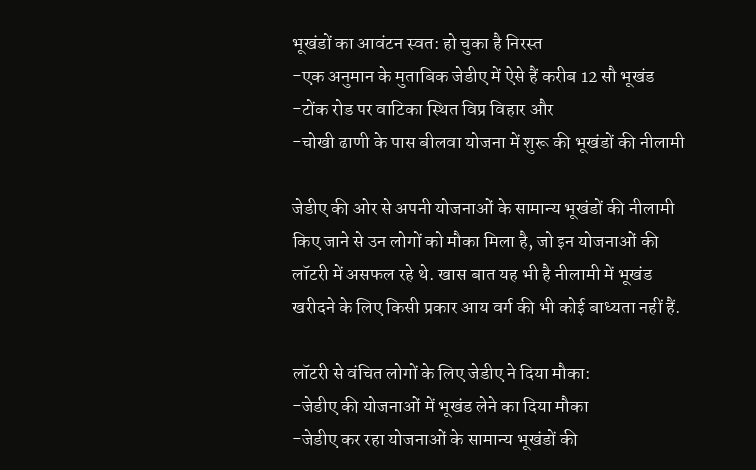भूखंडों का आवंटन स्वत: हो चुका है निरस्त
-एक अनुमान के मुताबिक जेडीए में ऐसे हैं करीब 12 सौ भूखंड
-टोंक रोड पर वाटिका स्थित विप्र विहार और
-चोखी ढाणी के पास बीलवा योजना में शुरू की भूखंडों की नीलामी

जेडीए की ओर से अपनी योजनाओं के सामान्य भूखंडों की नीलामी किए जाने से उन लोगों को मौका मिला है, जो इन योजनाओं की लॉटरी में असफल रहे थे. खास बात यह भी है नीलामी में भूखंड खरीदने के लिए किसी प्रकार आय वर्ग की भी कोई बाध्यता नहीं हैं.

लॉटरी से वंचित लोगों के लिए जेडीए ने दिया मौका:
-जेडीए की योजनाओं में भूखंड लेने का दिया मौका
-जेडीए कर रहा योजनाओं के सामान्य भूखंडों की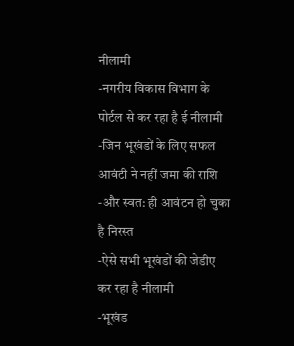नीलामी
-नगरीय विकास विभाग के पोर्टल से कर रहा है ई नीलामी
-जिन भूखंडों के लिए सफल आवंटी ने नहीं जमा की राशि
-और स्वत: ही आवंटन हो चुका है निरस्त
-ऐसे सभी भूखंडों की जेडीए कर रहा है नीलामी
-भूखंड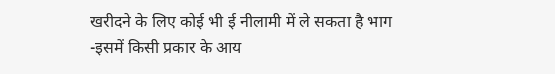खरीदने के लिए कोई भी ई नीलामी में ले सकता है भाग
-इसमें किसी प्रकार के आय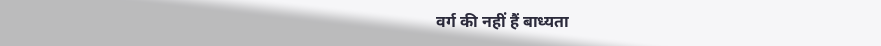वर्ग की नहीं हैं बाध्यता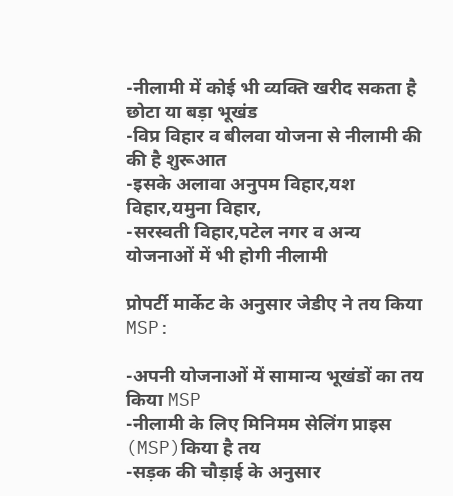-नीलामी में कोई भी व्यक्ति खरीद सकता है छोटा या बड़ा भूखंड
-विप्र विहार व बीलवा योजना से नीलामी की की है शुरूआत
-इसके अलावा अनुपम विहार,यश विहार,यमुना विहार,
-सरस्वती विहार,पटेल नगर व अन्य योजनाओं में भी होगी नीलामी

प्रोपर्टी मार्केट के अनुसार जेडीए ने तय किया MSP:

-अपनी योजनाओं में सामान्य भूखंडों का तय किया MSP
-नीलामी के लिए मिनिमम सेलिंग प्राइस (MSP)किया है तय
-सड़क की चौड़ाई के अनुसार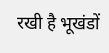रखी है भूखंडों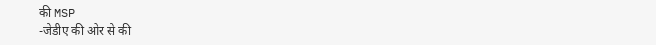की MSP
-जेडीए की ओर से की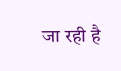जा रही है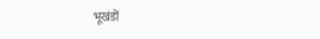भूखंडों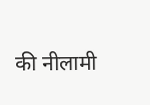की नीलामी